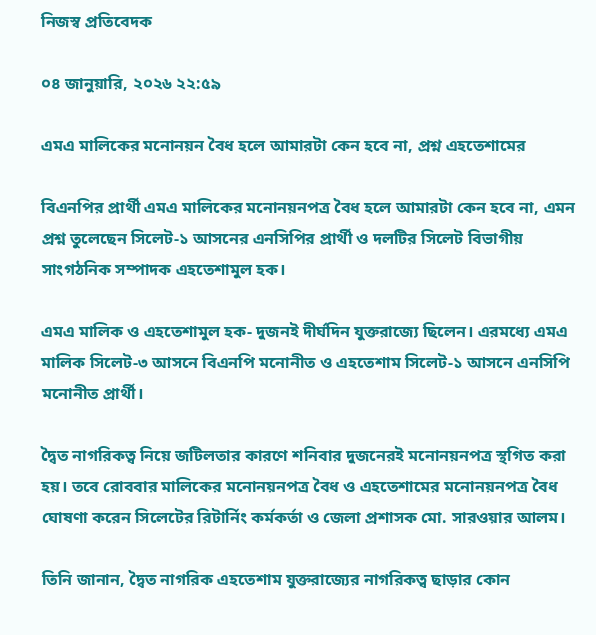নিজস্ব প্রতিবেদক

০৪ জানুয়ারি, ২০২৬ ২২:৫৯

এমএ মালিকের মনোনয়ন বৈধ হলে আমারটা কেন হবে না, প্রশ্ন এহতেশামের

বিএনপির প্রার্থী এমএ মালিকের মনোনয়নপত্র বৈধ হলে আমারটা কেন হবে না, এমন প্রশ্ন তুলেছেন সিলেট-১ আসনের এনসিপির প্রার্থী ও দলটির সিলেট বিভাগীয় সাংগঠনিক সম্পাদক এহতেশামুল হক।

এমএ মালিক ও এহতেশামুল হক- দুজনই দীর্ঘদিন যুক্তরাজ্যে ছিলেন। এরমধ্যে এমএ মালিক সিলেট-৩ আসনে বিএনপি মনোনীত ও এহতেশাম সিলেট-১ আসনে এনসিপি মনোনীত প্রার্থী।

দ্বৈত নাগরিকত্ব নিয়ে জটিলতার কারণে শনিবার দুজনেরই মনোনয়নপত্র স্থগিত করা হয়। তবে রোববার মালিকের মনোনয়নপত্র বৈধ ও এহতেশামের মনোনয়নপত্র বৈধ ঘোষণা করেন সিলেটের রিটার্নিং কর্মকর্তা ও জেলা প্রশাসক মো. সারওয়ার আলম।

তিনি জানান, দ্বৈত নাগরিক এহতেশাম যুক্তরাজ্যের নাগরিকত্ব ছাড়ার কোন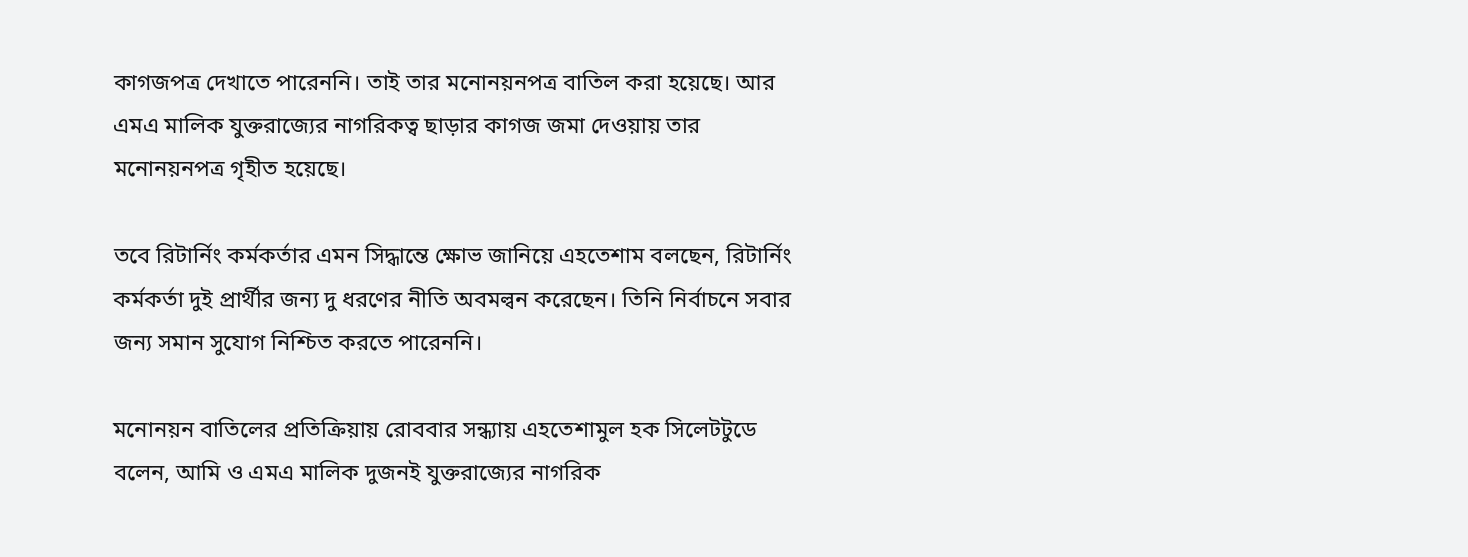কাগজপত্র দেখাতে পারেননি। তাই তার মনোনয়নপত্র বাতিল করা হয়েছে। আর এমএ মালিক যুক্তরাজ্যের নাগরিকত্ব ছাড়ার কাগজ জমা দেওয়ায় তার মনোনয়নপত্র গৃহীত হয়েছে।

তবে রিটার্নিং কর্মকর্তার এমন সিদ্ধান্তে ক্ষোভ জানিয়ে এহতেশাম বলছেন, রিটার্নিং কর্মকর্তা দুই প্রার্থীর জন্য দু ধরণের নীতি অবমল্বন করেছেন। তিনি নির্বাচনে সবার জন্য সমান সুযোগ নিশ্চিত করতে পারেননি।

মনোনয়ন বাতিলের প্রতিক্রিয়ায় রোববার সন্ধ্যায় এহতেশামুল হক সিলেটটুডে বলেন, আমি ও এমএ মালিক দুজনই যুক্তরাজ্যের নাগরিক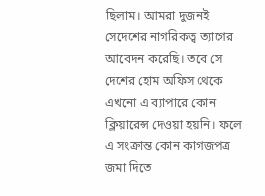ছিলাম। আমরা দুজনই সেদেশের নাগরিকত্ব ত্যাগের আবেদন করেছি। তবে সে দেশের হোম অফিস থেকে এখনো এ ব্যাপারে কোন ক্লিয়ারেন্স দেওয়া হয়নি। ফলে এ সংক্রান্ত কোন কাগজপত্র জমা দিতে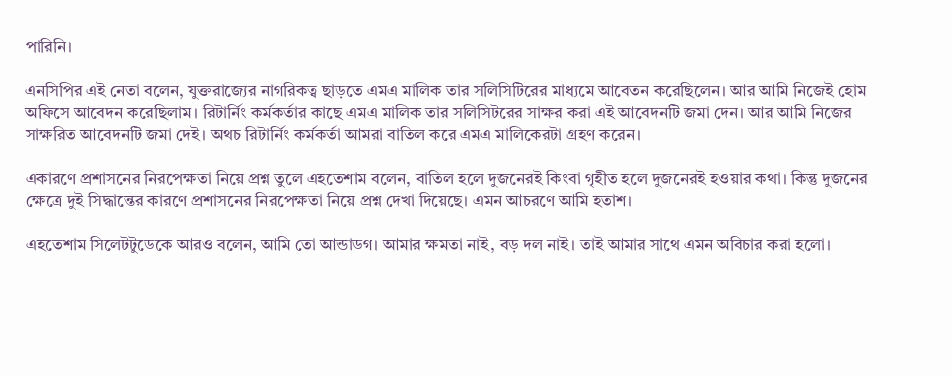পারিনি।

এনসিপির এই নেতা বলেন, যুক্তরাজ্যের নাগরিকত্ব ছাড়তে এমএ মালিক তার সলিসিটিরের মাধ্যমে আবেতন করেছিলেন। আর আমি নিজেই হোম অফিসে আবেদন করেছিলাম। রিটার্নিং কর্মকর্তার কাছে এমএ মালিক তার সলিসিটরের সাক্ষর করা এই আবেদনটি জমা দেন। আর আমি নিজের সাক্ষরিত আবেদনটি জমা দেই। অথচ রিটার্নিং কর্মকর্তা আমরা বাতিল করে এমএ মালিকেরটা গ্রহণ করেন।

একারণে প্রশাসনের নিরপেক্ষতা নিয়ে প্রশ্ন তুলে এহতেশাম বলেন, বাতিল হলে দুজনেরই কিংবা গৃহীত হলে দুজনেরই হওয়ার কথা। কিন্তু দুজনের ক্ষেত্রে দুই সিদ্ধান্তের কারণে প্রশাসনের নিরপেক্ষতা নিয়ে প্রশ্ন দেখা দিয়েছে। এমন আচরণে আমি হতাশ।

এহতেশাম সিলেটটুডেকে আরও বলেন, আমি তো আন্ডাডগ। আমার ক্ষমতা নাই, বড় দল নাই। তাই আমার সাথে এমন অবিচার করা হলো।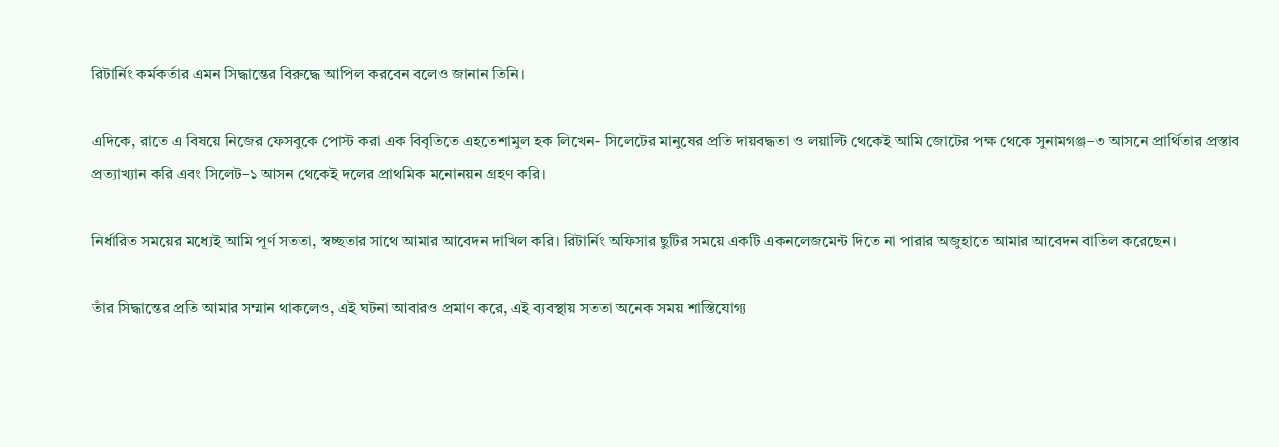রিটার্নিং কর্মকর্তার এমন সিদ্ধান্তের বিরুদ্ধে আপিল করবেন বলেও জানান তিনি।

এদিকে, রাতে এ বিষয়ে নিজের ফেসবুকে পোস্ট করা এক বিবৃতিতে এহতেশামুল হক লিখেন- সিলেটের মানুষের প্রতি দায়বদ্ধতা ও লয়াল্টি থেকেই আমি জোটের পক্ষ থেকে সুনামগঞ্জ–৩ আসনে প্রার্থিতার প্রস্তাব প্রত্যাখ্যান করি এবং সিলেট–১ আসন থেকেই দলের প্রাথমিক মনোনয়ন গ্রহণ করি।

নির্ধারিত সময়ের মধ্যেই আমি পূর্ণ সততা, স্বচ্ছতার সাথে আমার আবেদন দাখিল করি। রিটার্নিং অফিসার ছুটির সময়ে একটি একনলেজমেন্ট দিতে না পারার অজুহাতে আমার আবেদন বাতিল করেছেন।

তাঁর সিদ্ধান্তের প্রতি আমার সম্মান থাকলেও, এই ঘটনা আবারও প্রমাণ করে, এই ব্যবস্থায় সততা অনেক সময় শাস্তিযোগ্য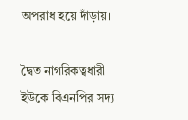অপরাধ হয়ে দাঁড়ায়।

দ্বৈত নাগরিকত্বধারী ইউকে বিএনপির সদ্য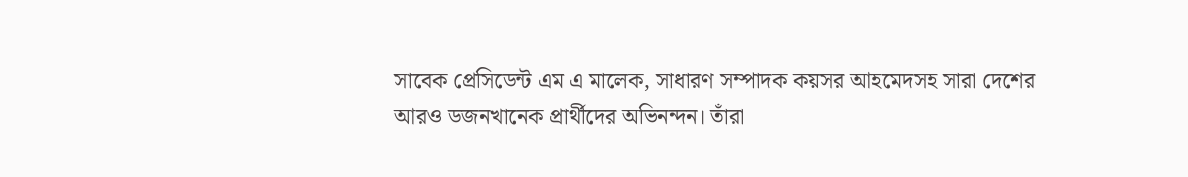সাবেক প্রেসিডেন্ট এম এ মালেক, সাধারণ সম্পাদক কয়সর আহমেদসহ সারা দেশের আরও ডজনখানেক প্রার্থীদের অভিনন্দন। তাঁরা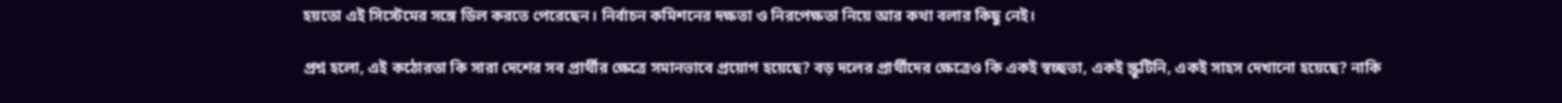হয়তো এই সিস্টেমের সঙ্গে ডিল করতে পেরেছেন। নির্বাচন কমিশনের দক্ষতা ও নিরপেক্ষতা নিয়ে আর কথা বলার কিছু নেই।

প্রশ্ন হলো, এই কঠোরতা কি সারা দেশের সব প্রার্থীর ক্ষেত্রে সমানভাবে প্রয়োগ হয়েছে? বড় দলের প্রার্থীদের ক্ষেত্রেও কি একই স্বচ্ছতা, একই স্ক্রুটিনি, একই সাহস দেখানো হয়েছে? নাকি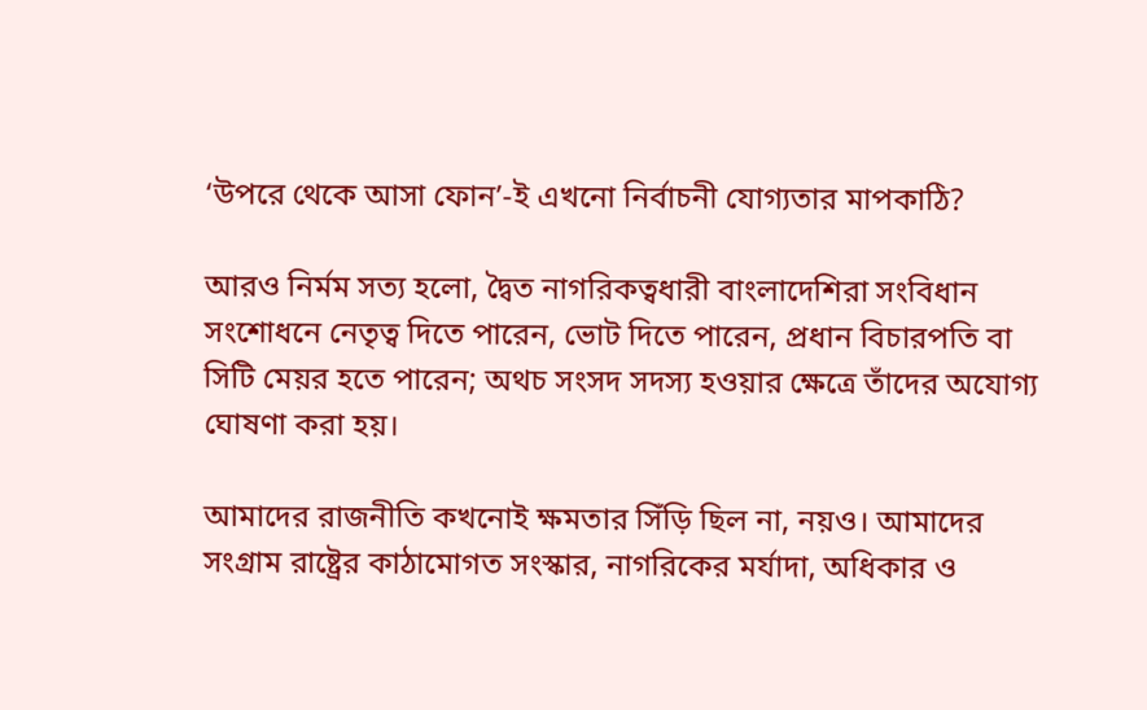‘উপরে থেকে আসা ফোন’-ই এখনো নির্বাচনী যোগ্যতার মাপকাঠি?

আরও নির্মম সত্য হলো, দ্বৈত নাগরিকত্বধারী বাংলাদেশিরা সংবিধান সংশোধনে নেতৃত্ব দিতে পারেন, ভোট দিতে পারেন, প্রধান বিচারপতি বা সিটি মেয়র হতে পারেন; অথচ সংসদ সদস্য হওয়ার ক্ষেত্রে তাঁদের অযোগ্য ঘোষণা করা হয়।

আমাদের রাজনীতি কখনোই ক্ষমতার সিঁড়ি ছিল না, নয়ও। আমাদের সংগ্রাম রাষ্ট্রের কাঠামোগত সংস্কার, নাগরিকের মর্যাদা, অধিকার ও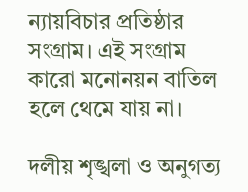ন্যায়বিচার প্রতিষ্ঠার সংগ্রাম। এই সংগ্রাম কারো মনোনয়ন বাতিল হলে থেমে যায় না।

দলীয় শৃঙ্খলা ও অনুগত্য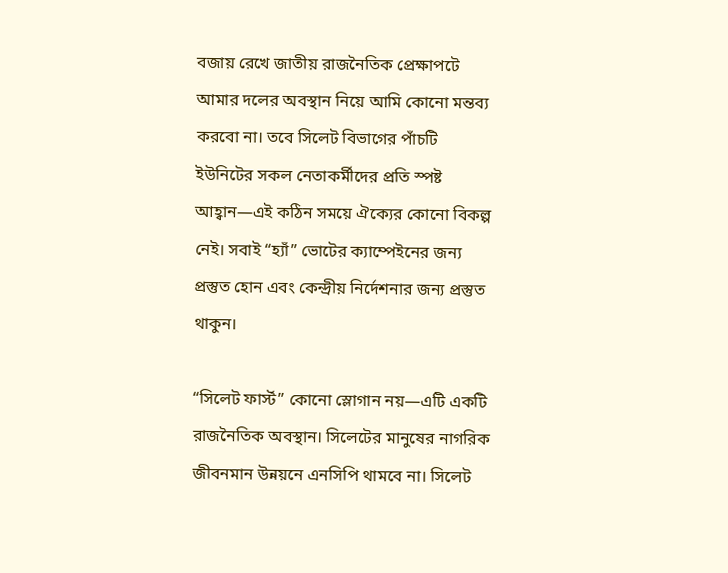বজায় রেখে জাতীয় রাজনৈতিক প্রেক্ষাপটে আমার দলের অবস্থান নিয়ে আমি কোনো মন্তব্য করবো না। তবে সিলেট বিভাগের পাঁচটি ইউনিটের সকল নেতাকর্মীদের প্রতি স্পষ্ট আহ্বান—এই কঠিন সময়ে ঐক্যের কোনো বিকল্প নেই। সবাই “হ্যাঁ” ভোটের ক্যাম্পেইনের জন্য প্রস্তুত হোন এবং কেন্দ্রীয় নির্দেশনার জন্য প্রস্তুত থাকুন।

“সিলেট ফার্স্ট” কোনো স্লোগান নয়—এটি একটি রাজনৈতিক অবস্থান। সিলেটের মানুষের নাগরিক জীবনমান উন্নয়নে এনসিপি থামবে না। সিলেট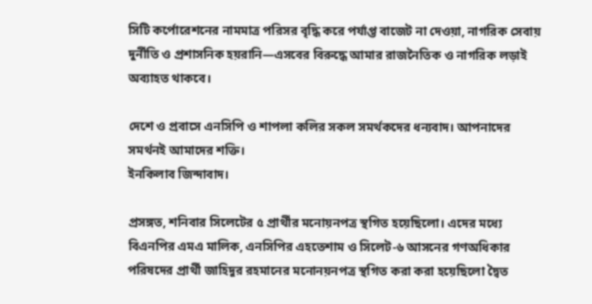সিটি কর্পোরেশনের নামমাত্র পরিসর বৃদ্ধি করে পর্যাপ্ত বাজেট না দেওয়া, নাগরিক সেবায় দুর্নীতি ও প্রশাসনিক হয়রানি—এসবের বিরুদ্ধে আমার রাজনৈতিক ও নাগরিক লড়াই অব্যাহত থাকবে।

দেশে ও প্রবাসে এনসিপি ও শাপলা কলির সকল সমর্থকদের ধন্যবাদ। আপনাদের সমর্থনই আমাদের শক্তি।
ইনকিলাব জিন্দাবাদ।

প্রসঙ্গত, শনিবার সিলেটের ৫ প্রার্থীর মনোয়নপত্র স্থগিত হয়েছিলো। এদের মধ্যে বিএনপির এমএ মালিক, এনসিপির এহতেশাম ও সিলেট-৬ আসনের গণঅধিকার পরিষদের প্রার্থী জাহিদুর রহমানের মনোনয়নপত্র স্থগিত করা করা হয়েছিলো দ্বৈত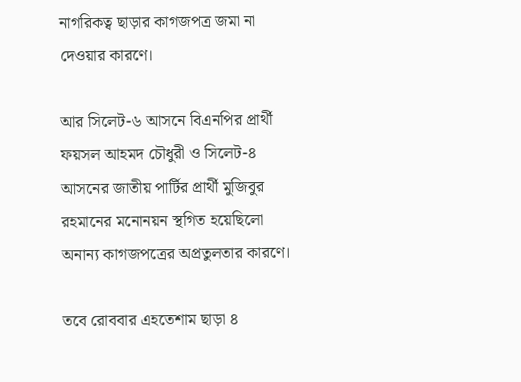নাগরিকত্ব ছাড়ার কাগজপত্র জমা না দেওয়ার কারণে।

আর সিলেট-৬ আসনে বিএনপির প্রার্থী ফয়সল আহমদ চৌধুরী ও সিলেট-৪ আসনের জাতীয় পার্টির প্রার্থী মুজিবুর রহমানের মনোনয়ন স্থগিত হয়েছিলো অনান্য কাগজপত্রের অপ্রতুলতার কারণে।

তবে রোববার এহতেশাম ছাড়া ৪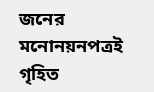জনের মনোনয়নপত্রই গৃহিত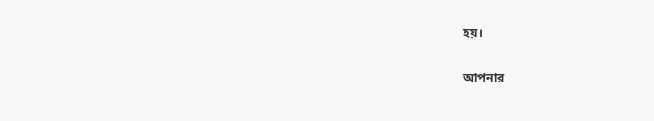হয়।

আপনার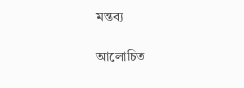মন্তব্য

আলোচিত